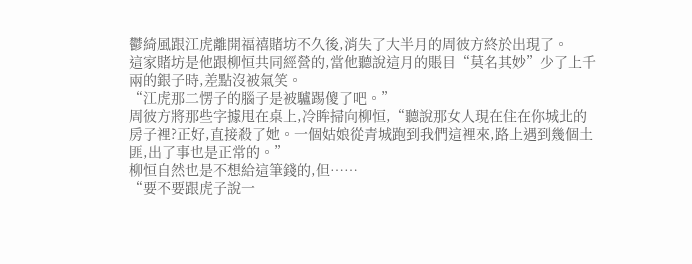鬱綺風跟江虎離開福禧賭坊不久後,消失了大半月的周彼方終於出現了。
這家賭坊是他跟柳恒共同經營的,當他聽說這月的賬目“莫名其妙”少了上千兩的銀子時,差點沒被氣笑。
“江虎那二愣子的腦子是被驢踢傻了吧。”
周彼方將那些字據甩在桌上,冷眸掃向柳恒,“聽說那女人現在住在你城北的房子裡?正好,直接殺了她。一個姑娘從青城跑到我們這裡來,路上遇到幾個土匪,出了事也是正常的。”
柳恒自然也是不想給這筆錢的,但……
“要不要跟虎子說一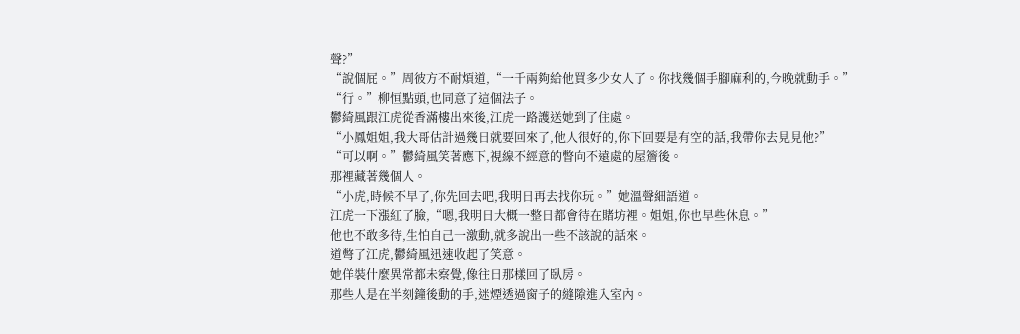聲?”
“說個屁。”周彼方不耐煩道,“一千兩夠給他買多少女人了。你找幾個手腳麻利的,今晚就動手。”
“行。”柳恒點頭,也同意了這個法子。
鬱綺風跟江虎從香滿樓出來後,江虎一路護送她到了住處。
“小鳳姐姐,我大哥估計過幾日就要回來了,他人很好的,你下回要是有空的話,我帶你去見見他?”
“可以啊。”鬱綺風笑著應下,視線不經意的瞥向不遠處的屋簷後。
那裡藏著幾個人。
“小虎,時候不早了,你先回去吧,我明日再去找你玩。”她溫聲細語道。
江虎一下漲紅了臉,“嗯,我明日大概一整日都會待在賭坊裡。姐姐,你也早些休息。”
他也不敢多待,生怕自己一激動,就多說出一些不該說的話來。
道彆了江虎,鬱綺風迅速收起了笑意。
她佯裝什麼異常都未察覺,像往日那樣回了臥房。
那些人是在半刻鐘後動的手,迷煙透過窗子的縫隙進入室內。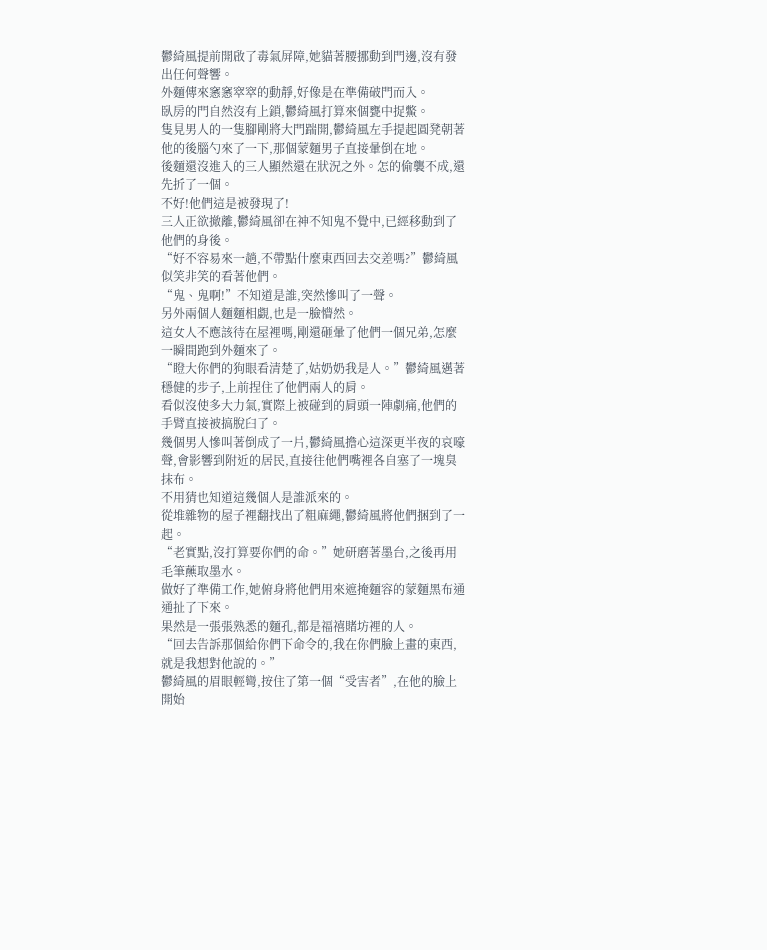鬱綺風提前開啟了毒氣屏障,她貓著腰挪動到門邊,沒有發出任何聲響。
外麵傳來窸窸窣窣的動靜,好像是在準備破門而入。
臥房的門自然沒有上鎖,鬱綺風打算來個甕中捉鱉。
隻見男人的一隻腳剛將大門踹開,鬱綺風左手提起圓凳朝著他的後腦勺來了一下,那個蒙麵男子直接暈倒在地。
後麵還沒進入的三人顯然還在狀況之外。怎的偷襲不成,還先折了一個。
不好!他們這是被發現了!
三人正欲撤離,鬱綺風卻在神不知鬼不覺中,已經移動到了他們的身後。
“好不容易來一趟,不帶點什麼東西回去交差嗎?”鬱綺風似笑非笑的看著他們。
“鬼、鬼啊!”不知道是誰,突然慘叫了一聲。
另外兩個人麵麵相覷,也是一臉懵然。
這女人不應該待在屋裡嗎,剛還砸暈了他們一個兄弟,怎麼一瞬間跑到外麵來了。
“瞪大你們的狗眼看清楚了,姑奶奶我是人。”鬱綺風邁著穩健的步子,上前捏住了他們兩人的肩。
看似沒使多大力氣,實際上被碰到的肩頭一陣劇痛,他們的手臂直接被搞脫臼了。
幾個男人慘叫著倒成了一片,鬱綺風擔心這深更半夜的哀嚎聲,會影響到附近的居民,直接往他們嘴裡各自塞了一塊臭抹布。
不用猜也知道這幾個人是誰派來的。
從堆雜物的屋子裡翻找出了粗麻繩,鬱綺風將他們捆到了一起。
“老實點,沒打算要你們的命。”她研磨著墨台,之後再用毛筆蘸取墨水。
做好了準備工作,她俯身將他們用來遮掩麵容的蒙麵黑布通通扯了下來。
果然是一張張熟悉的麵孔,都是福禧賭坊裡的人。
“回去告訴那個給你們下命令的,我在你們臉上畫的東西,就是我想對他說的。”
鬱綺風的眉眼輕彎,按住了第一個“受害者”,在他的臉上開始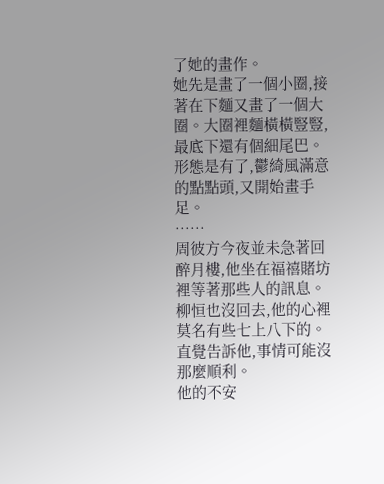了她的畫作。
她先是畫了一個小圈,接著在下麵又畫了一個大圈。大圈裡麵橫橫豎豎,最底下還有個細尾巴。
形態是有了,鬱綺風滿意的點點頭,又開始畫手足。
……
周彼方今夜並未急著回醉月樓,他坐在福禧賭坊裡等著那些人的訊息。
柳恒也沒回去,他的心裡莫名有些七上八下的。
直覺告訴他,事情可能沒那麼順利。
他的不安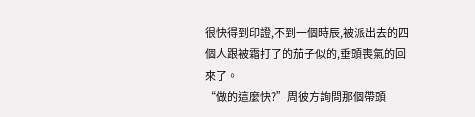很快得到印證,不到一個時辰,被派出去的四個人跟被霜打了的茄子似的,垂頭喪氣的回來了。
“做的這麼快?”周彼方詢問那個帶頭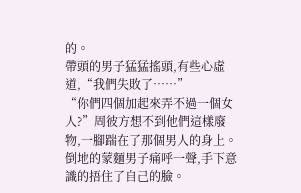的。
帶頭的男子猛猛搖頭,有些心虛道,“我們失敗了……”
“你們四個加起來弄不過一個女人?”周彼方想不到他們這樣廢物,一腳踹在了那個男人的身上。
倒地的蒙麵男子痛呼一聲,手下意識的捂住了自己的臉。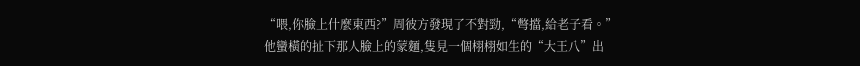“喂,你臉上什麼東西?”周彼方發現了不對勁,“彆擋,給老子看。”
他蠻橫的扯下那人臉上的蒙麵,隻見一個栩栩如生的“大王八”出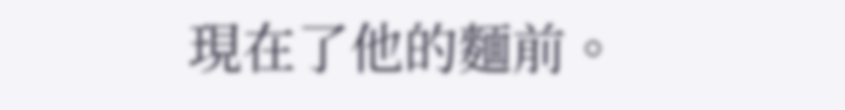現在了他的麵前。